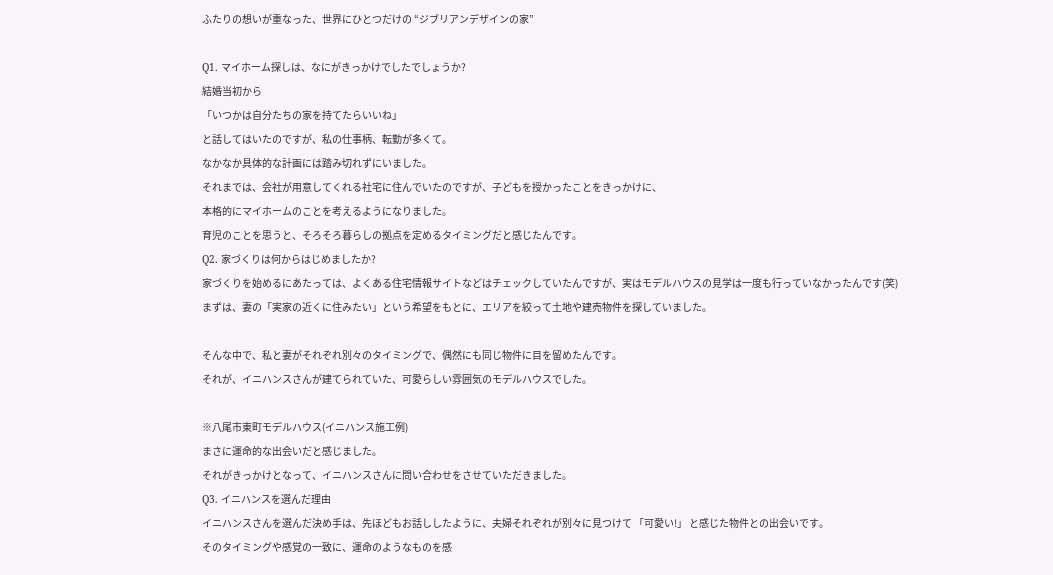ふたりの想いが重なった、世界にひとつだけの “ジブリアンデザインの家”

Q1. マイホーム探しは、なにがきっかけでしたでしょうか?
結婚当初から
「いつかは自分たちの家を持てたらいいね」
と話してはいたのですが、私の仕事柄、転勤が多くて。
なかなか具体的な計画には踏み切れずにいました。
それまでは、会社が用意してくれる社宅に住んでいたのですが、子どもを授かったことをきっかけに、
本格的にマイホームのことを考えるようになりました。
育児のことを思うと、そろそろ暮らしの拠点を定めるタイミングだと感じたんです。
Q2. 家づくりは何からはじめましたか?
家づくりを始めるにあたっては、よくある住宅情報サイトなどはチェックしていたんですが、実はモデルハウスの見学は一度も行っていなかったんです(笑)
まずは、妻の「実家の近くに住みたい」という希望をもとに、エリアを絞って土地や建売物件を探していました。

そんな中で、私と妻がそれぞれ別々のタイミングで、偶然にも同じ物件に目を留めたんです。
それが、イニハンスさんが建てられていた、可愛らしい雰囲気のモデルハウスでした。

※八尾市東町モデルハウス(イニハンス施工例)
まさに運命的な出会いだと感じました。
それがきっかけとなって、イニハンスさんに問い合わせをさせていただきました。
Q3. イニハンスを選んだ理由
イニハンスさんを選んだ決め手は、先ほどもお話ししたように、夫婦それぞれが別々に見つけて 「可愛い!」 と感じた物件との出会いです。
そのタイミングや感覚の一致に、運命のようなものを感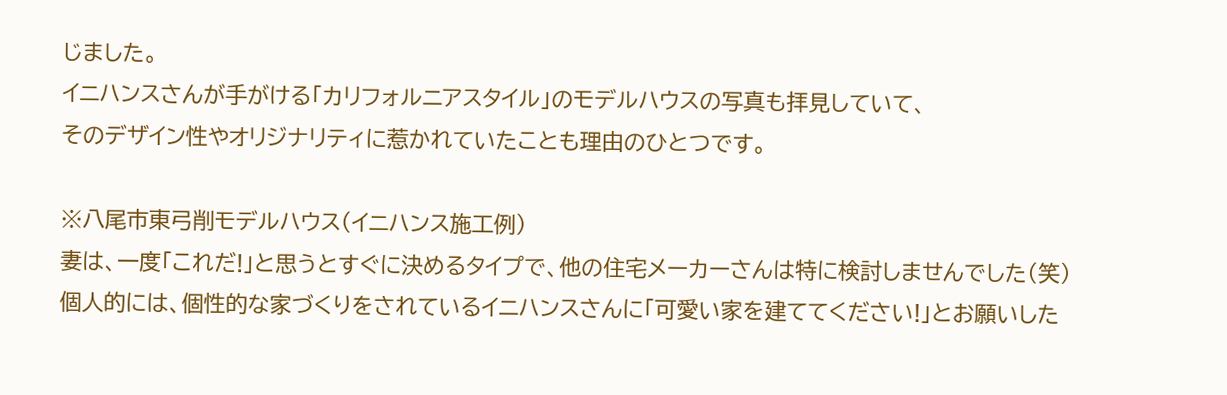じました。
イニハンスさんが手がける「カリフォルニアスタイル」のモデルハウスの写真も拝見していて、
そのデザイン性やオリジナリティに惹かれていたことも理由のひとつです。

※八尾市東弓削モデルハウス(イニハンス施工例)
妻は、一度「これだ!」と思うとすぐに決めるタイプで、他の住宅メーカーさんは特に検討しませんでした(笑)
個人的には、個性的な家づくりをされているイニハンスさんに「可愛い家を建ててください!」とお願いした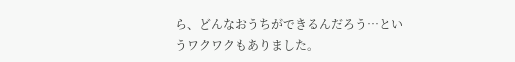ら、どんなおうちができるんだろう…というワクワクもありました。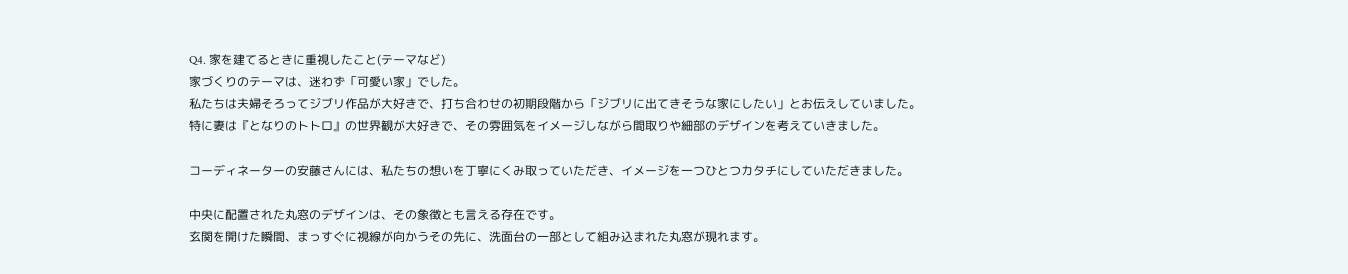Q4. 家を建てるときに重視したこと(テーマなど)
家づくりのテーマは、迷わず「可愛い家」でした。
私たちは夫婦そろってジブリ作品が大好きで、打ち合わせの初期段階から「ジブリに出てきそうな家にしたい」とお伝えしていました。
特に妻は『となりのトトロ』の世界観が大好きで、その雰囲気をイメージしながら間取りや細部のデザインを考えていきました。

コーディネーターの安藤さんには、私たちの想いを丁寧にくみ取っていただき、イメージを一つひとつカタチにしていただきました。

中央に配置された丸窓のデザインは、その象徴とも言える存在です。
玄関を開けた瞬間、まっすぐに視線が向かうその先に、洗面台の一部として組み込まれた丸窓が現れます。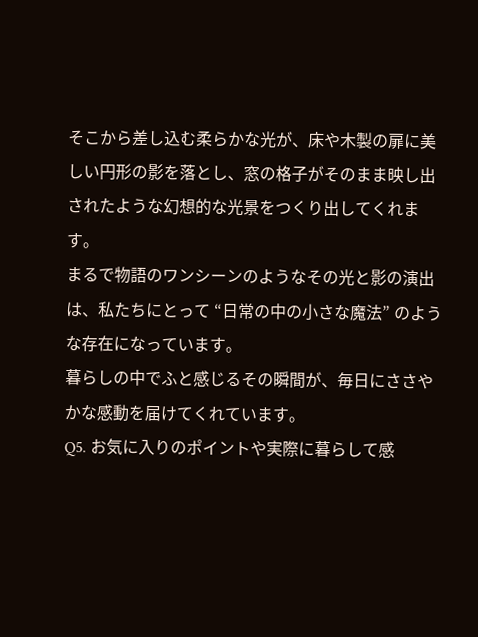そこから差し込む柔らかな光が、床や木製の扉に美しい円形の影を落とし、窓の格子がそのまま映し出されたような幻想的な光景をつくり出してくれます。
まるで物語のワンシーンのようなその光と影の演出は、私たちにとって “日常の中の小さな魔法” のような存在になっています。
暮らしの中でふと感じるその瞬間が、毎日にささやかな感動を届けてくれています。
Q5. お気に入りのポイントや実際に暮らして感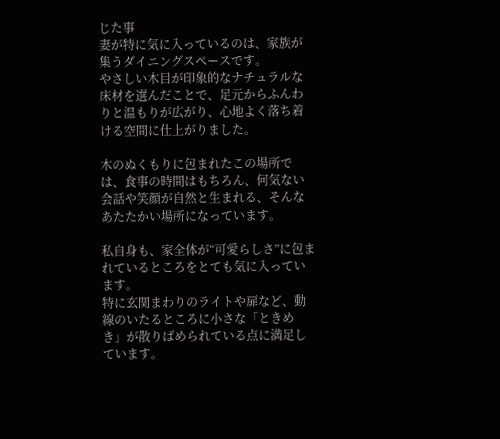じた事
妻が特に気に入っているのは、家族が集うダイニングスペースです。
やさしい木目が印象的なナチュラルな床材を選んだことで、足元からふんわりと温もりが広がり、心地よく落ち着ける空間に仕上がりました。

木のぬくもりに包まれたこの場所では、食事の時間はもちろん、何気ない会話や笑顔が自然と生まれる、そんなあたたかい場所になっています。

私自身も、家全体が“可愛らしさ”に包まれているところをとても気に入っています。
特に玄関まわりのライトや扉など、動線のいたるところに小さな「ときめき」が散りばめられている点に満足しています。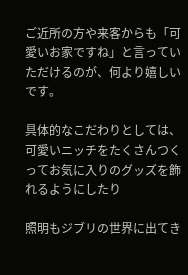ご近所の方や来客からも「可愛いお家ですね」と言っていただけるのが、何より嬉しいです。

具体的なこだわりとしては、
可愛いニッチをたくさんつくってお気に入りのグッズを飾れるようにしたり

照明もジブリの世界に出てき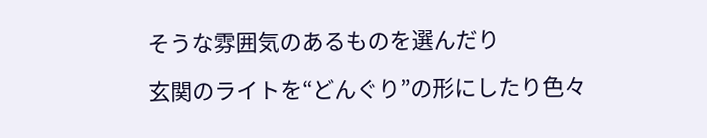そうな雰囲気のあるものを選んだり

玄関のライトを“どんぐり”の形にしたり色々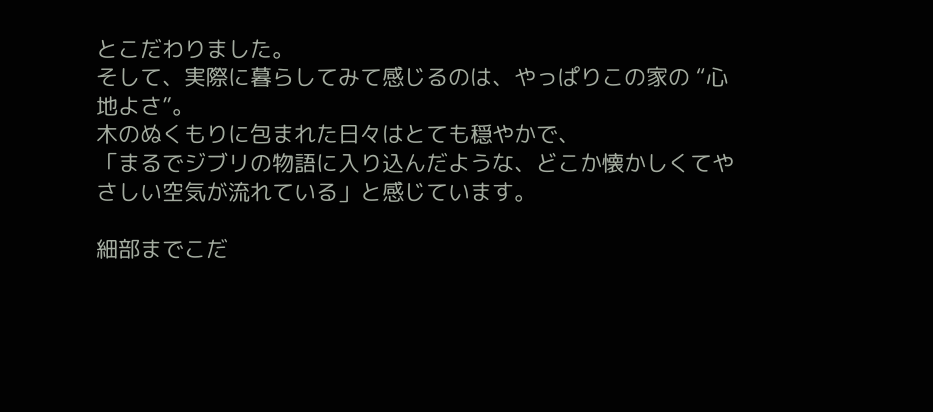とこだわりました。
そして、実際に暮らしてみて感じるのは、やっぱりこの家の “心地よさ”。
木のぬくもりに包まれた日々はとても穏やかで、
「まるでジブリの物語に入り込んだような、どこか懐かしくてやさしい空気が流れている」と感じています。

細部までこだ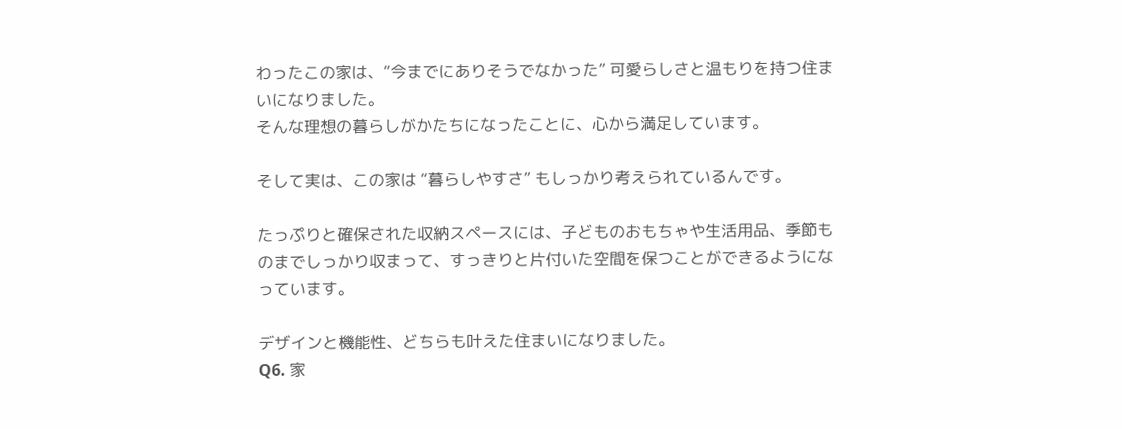わったこの家は、“今までにありそうでなかった” 可愛らしさと温もりを持つ住まいになりました。
そんな理想の暮らしがかたちになったことに、心から満足しています。

そして実は、この家は “暮らしやすさ” もしっかり考えられているんです。

たっぷりと確保された収納スペースには、子どものおもちゃや生活用品、季節ものまでしっかり収まって、すっきりと片付いた空間を保つことができるようになっています。

デザインと機能性、どちらも叶えた住まいになりました。
Q6. 家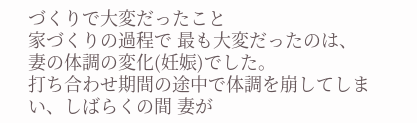づくりで大変だったこと
家づくりの過程で 最も大変だったのは、妻の体調の変化(妊娠)でした。
打ち合わせ期間の途中で体調を崩してしまい、しばらくの間 妻が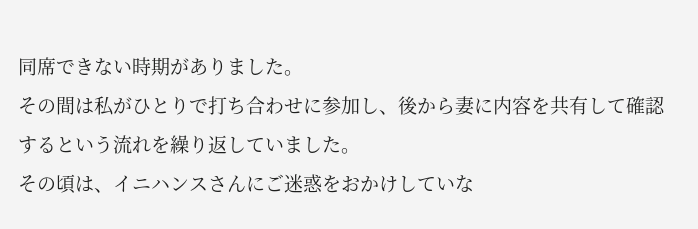同席できない時期がありました。
その間は私がひとりで打ち合わせに参加し、後から妻に内容を共有して確認するという流れを繰り返していました。
その頃は、イニハンスさんにご迷惑をおかけしていな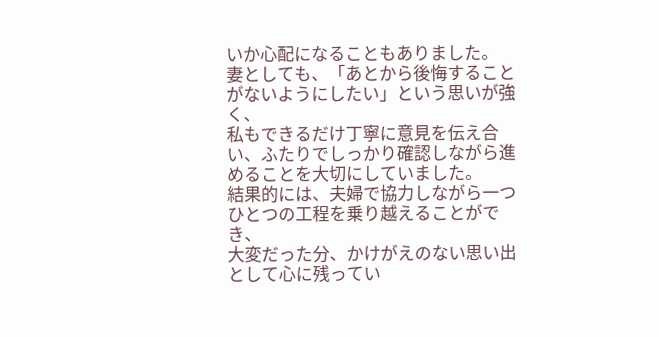いか心配になることもありました。
妻としても、「あとから後悔することがないようにしたい」という思いが強く、
私もできるだけ丁寧に意見を伝え合い、ふたりでしっかり確認しながら進めることを大切にしていました。
結果的には、夫婦で協力しながら一つひとつの工程を乗り越えることができ、
大変だった分、かけがえのない思い出として心に残ってい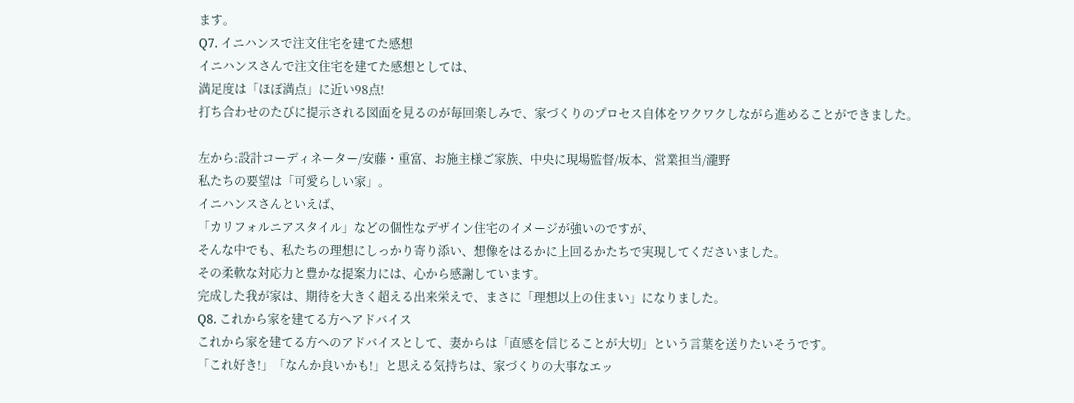ます。
Q7. イニハンスで注文住宅を建てた感想
イニハンスさんで注文住宅を建てた感想としては、
満足度は「ほぼ満点」に近い98点!
打ち合わせのたびに提示される図面を見るのが毎回楽しみで、家づくりのプロセス自体をワクワクしながら進めることができました。

左から:設計コーディネーター/安藤・重富、お施主様ご家族、中央に現場監督/坂本、営業担当/瀧野
私たちの要望は「可愛らしい家」。
イニハンスさんといえば、
「カリフォルニアスタイル」などの個性なデザイン住宅のイメージが強いのですが、
そんな中でも、私たちの理想にしっかり寄り添い、想像をはるかに上回るかたちで実現してくださいました。
その柔軟な対応力と豊かな提案力には、心から感謝しています。
完成した我が家は、期待を大きく超える出来栄えで、まさに「理想以上の住まい」になりました。
Q8. これから家を建てる方へアドバイス
これから家を建てる方へのアドバイスとして、妻からは「直感を信じることが大切」という言葉を送りたいそうです。
「これ好き!」「なんか良いかも!」と思える気持ちは、家づくりの大事なエッ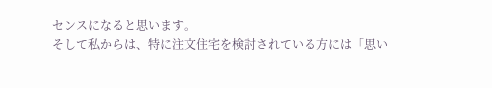センスになると思います。
そして私からは、特に注文住宅を検討されている方には「思い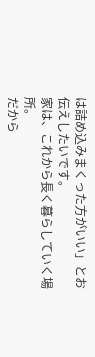は詰め込みまくった方がいい」とお伝えしたいです。
家は、これから長く暮らしていく場所。
だから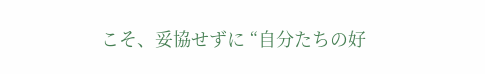こそ、妥協せずに “自分たちの好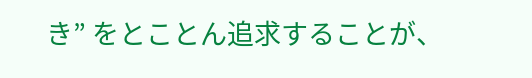き” をとことん追求することが、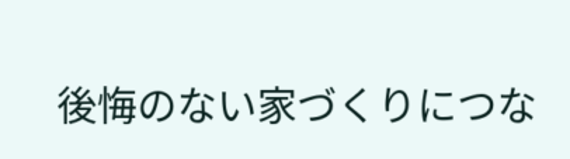後悔のない家づくりにつな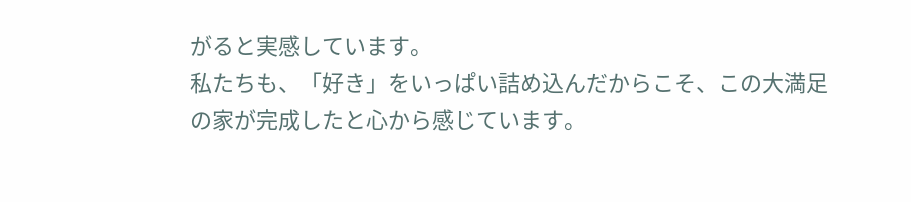がると実感しています。
私たちも、「好き」をいっぱい詰め込んだからこそ、この大満足の家が完成したと心から感じています。